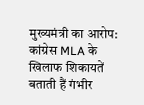मुख्यमंत्री का आरोप: कांग्रेस MLA के खिलाफ शिकायतें बताती हैं गंभीर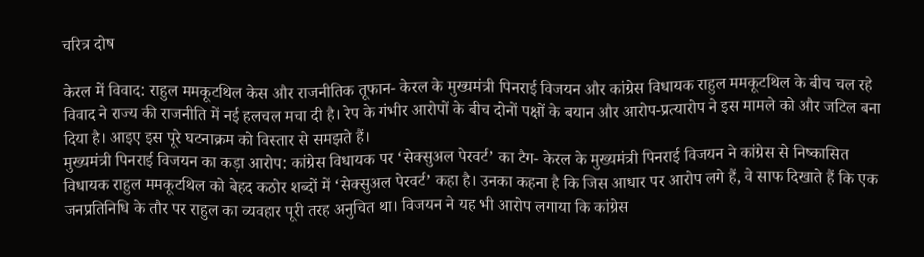चरित्र दोष

केरल में विवाद: राहुल ममकूटथिल केस और राजनीतिक तूफान- केरल के मुख्यमंत्री पिनराई विजयन और कांग्रेस विधायक राहुल ममकूटथिल के बीच चल रहे विवाद ने राज्य की राजनीति में नई हलचल मचा दी है। रेप के गंभीर आरोपों के बीच दोनों पक्षों के बयान और आरोप-प्रत्यारोप ने इस मामले को और जटिल बना दिया है। आइए इस पूरे घटनाक्रम को विस्तार से समझते हैं।
मुख्यमंत्री पिनराई विजयन का कड़ा आरोप: कांग्रेस विधायक पर ‘सेक्सुअल पेरवर्ट’ का टैग- केरल के मुख्यमंत्री पिनराई विजयन ने कांग्रेस से निष्कासित विधायक राहुल ममकूटथिल को बेहद कठोर शब्दों में ‘सेक्सुअल पेरवर्ट’ कहा है। उनका कहना है कि जिस आधार पर आरोप लगे हैं, वे साफ दिखाते हैं कि एक जनप्रतिनिधि के तौर पर राहुल का व्यवहार पूरी तरह अनुचित था। विजयन ने यह भी आरोप लगाया कि कांग्रेस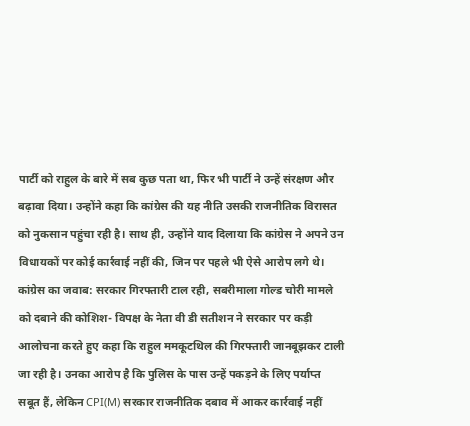पार्टी को राहुल के बारे में सब कुछ पता था, फिर भी पार्टी ने उन्हें संरक्षण और बढ़ावा दिया। उन्होंने कहा कि कांग्रेस की यह नीति उसकी राजनीतिक विरासत को नुकसान पहुंचा रही है। साथ ही, उन्होंने याद दिलाया कि कांग्रेस ने अपने उन विधायकों पर कोई कार्रवाई नहीं की, जिन पर पहले भी ऐसे आरोप लगे थे।
कांग्रेस का जवाब: सरकार गिरफ्तारी टाल रही, सबरीमाला गोल्ड चोरी मामले को दबाने की कोशिश- विपक्ष के नेता वी डी सतीशन ने सरकार पर कड़ी आलोचना करते हुए कहा कि राहुल ममकूटथिल की गिरफ्तारी जानबूझकर टाली जा रही है। उनका आरोप है कि पुलिस के पास उन्हें पकड़ने के लिए पर्याप्त सबूत हैं, लेकिन CPI(M) सरकार राजनीतिक दबाव में आकर कार्रवाई नहीं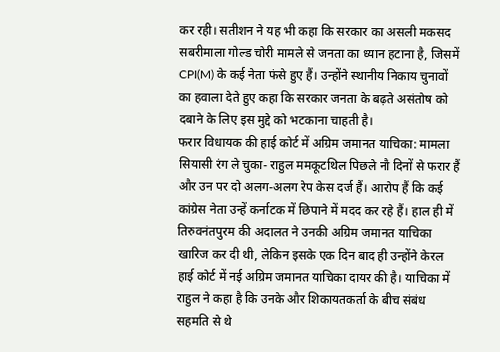कर रही। सतीशन ने यह भी कहा कि सरकार का असली मकसद सबरीमाला गोल्ड चोरी मामले से जनता का ध्यान हटाना है, जिसमें CPI(M) के कई नेता फंसे हुए हैं। उन्होंने स्थानीय निकाय चुनावों का हवाला देते हुए कहा कि सरकार जनता के बढ़ते असंतोष को दबाने के लिए इस मुद्दे को भटकाना चाहती है।
फरार विधायक की हाई कोर्ट में अग्रिम जमानत याचिका: मामला सियासी रंग ले चुका- राहुल ममकूटथिल पिछले नौ दिनों से फरार हैं और उन पर दो अलग-अलग रेप केस दर्ज हैं। आरोप हैं कि कई कांग्रेस नेता उन्हें कर्नाटक में छिपाने में मदद कर रहे हैं। हाल ही में तिरुवनंतपुरम की अदालत ने उनकी अग्रिम जमानत याचिका खारिज कर दी थी, लेकिन इसके एक दिन बाद ही उन्होंने केरल हाई कोर्ट में नई अग्रिम जमानत याचिका दायर की है। याचिका में राहुल ने कहा है कि उनके और शिकायतकर्ता के बीच संबंध सहमति से थे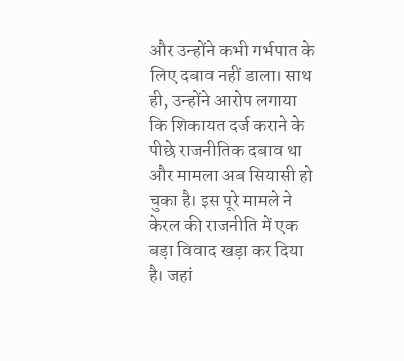और उन्होंने कभी गर्भपात के लिए दबाव नहीं डाला। साथ ही, उन्होंने आरोप लगाया कि शिकायत दर्ज कराने के पीछे राजनीतिक दबाव था और मामला अब सियासी हो चुका है। इस पूरे मामले ने केरल की राजनीति में एक बड़ा विवाद खड़ा कर दिया है। जहां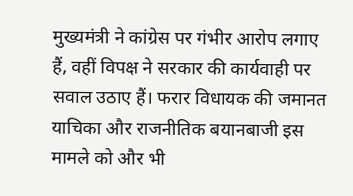मुख्यमंत्री ने कांग्रेस पर गंभीर आरोप लगाए हैं, वहीं विपक्ष ने सरकार की कार्यवाही पर सवाल उठाए हैं। फरार विधायक की जमानत याचिका और राजनीतिक बयानबाजी इस मामले को और भी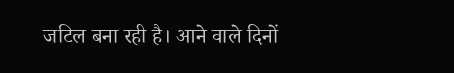जटिल बना रही है। आने वाले दिनों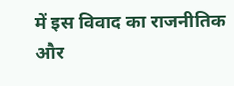में इस विवाद का राजनीतिक और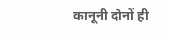कानूनी दोनों ही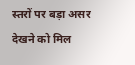स्तरों पर बड़ा असर देखने को मिल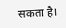सकता है।